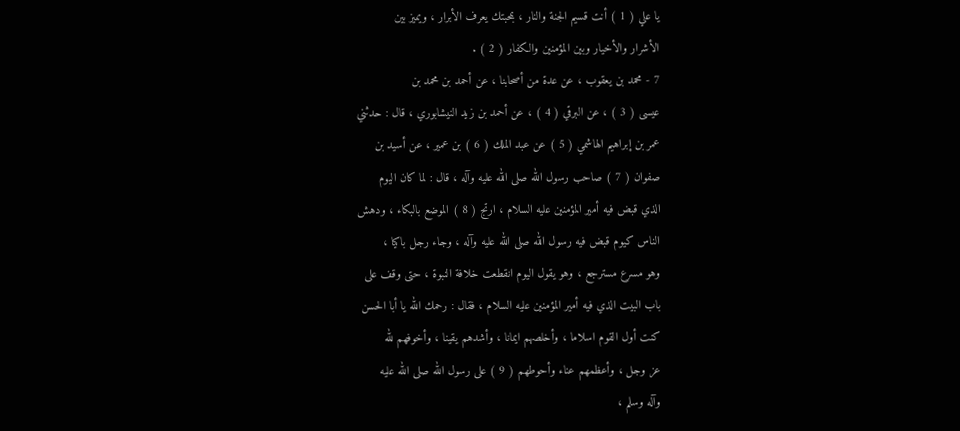يا علي ( 1 ) أنت قسيم الجنة والنار ، بمحبتك يعرف الأبرار ، ويميز بين
الأشرار والأخيار وبين المؤمنين والكفار ( 2 ) .
7 - محمد بن يعقوب ، عن عدة من أصحابنا ، عن أحمد بن محمد بن
عيسى ( 3 ) ، عن البرقي ( 4 ) ، عن أحمد بن زيد النيشابوري ، قال : حدثني
عمر بن إبراهيم الهاشمي ( 5 ) عن عبد الملك ( 6 ) بن عمير ، عن أسيد بن
صفوان ( 7 ) صاحب رسول الله صلى الله عليه وآله ، قال : لما كان اليوم
الذي قبض فيه أمير المؤمنين عليه السلام ، ارتج ( 8 ) الموضع بالبكاء ، ودهش
الناس كيوم قبض فيه رسول الله صلى الله عليه وآله ، وجاء رجل باكيا ،
وهو مسرع مسترجع ، وهو يقول اليوم انقطعت خلافة النبوة ، حتى وقف على
باب البيت الذي فيه أمير المؤمنين عليه السلام ، فقال : رحمك الله يا أبا الحسن
كنت أول القوم اسلاما ، وأخلصهم ايمانا ، وأشدهم يقينا ، وأخوفهم لله
عز وجل ، وأعظمهم عناء وأحوطهم ( 9 ) على رسول الله صلى الله عليه
وآله وسلم ،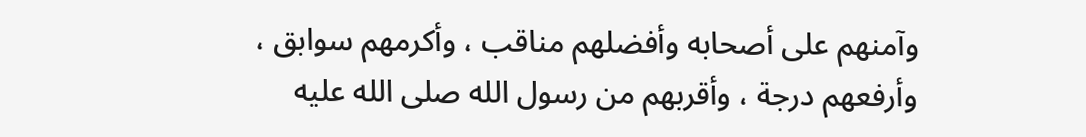وآمنهم على أصحابه وأفضلهم مناقب ، وأكرمهم سوابق ،
وأرفعهم درجة ، وأقربهم من رسول الله صلى الله عليه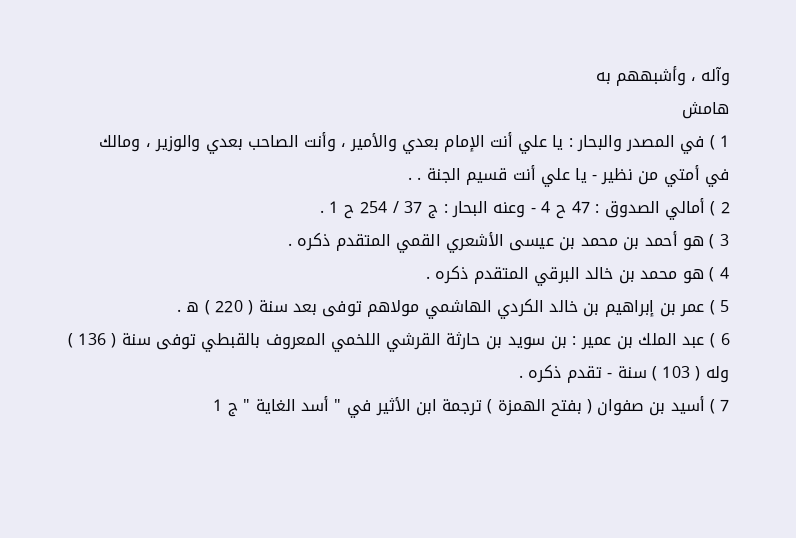وآله ، وأشبههم به
هامش
1 ) في المصدر والبحار : يا علي أنت الإمام بعدي والأمير ، وأنت الصاحب بعدي والوزير ، ومالك
في أمتي من نظير - يا علي أنت قسيم الجنة . .
2 ) أمالي الصدوق : 47 ح 4 - وعنه البحار : ج 37 / 254 ح 1 .
3 ) هو أحمد بن محمد بن عيسى الأشعري القمي المتقدم ذكره .
4 ) هو محمد بن خالد البرقي المتقدم ذكره .
5 ) عمر بن إبراهيم بن خالد الكردي الهاشمي مولاهم توفى بعد سنة ( 220 ) ه .
6 ) عبد الملك بن عمير : بن سويد بن حارثة القرشي اللخمي المعروف بالقبطي توفى سنة ( 136 )
وله ( 103 ) سنة - تقدم ذكره .
7 ) أسيد بن صفوان ( بفتح الهمزة ) ترجمة ابن الأثير في " أسد الغاية " ج 1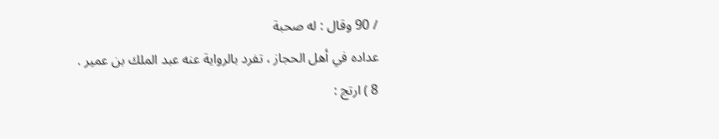/ 90 وقال : له صحبة
عداده في أهل الحجاز ، تفرد بالرواية عنه عبد الملك بن عمير .
8 ) ارتج :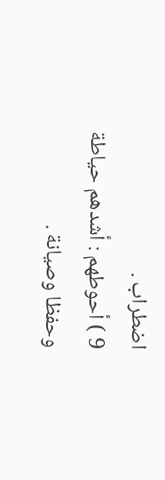اضطراب .
9 ) أحوطهم : أشدهم حياطة وحفظا وصيانة .